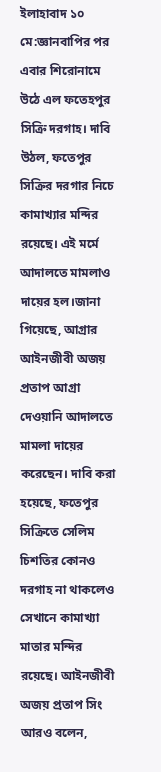ইলাহাবাদ ১০ মে:জ্ঞানবাপির পর এবার শিরোনামে উঠে এল ফতেহপুর সিক্রি দরগাহ। দাবি উঠল, ফতেপুর সিক্রির দরগার নিচে কামাখ্যার মন্দির রয়েছে। এই মর্মে আদালতে মামলাও দায়ের হল।জানা গিয়েছে, আগ্রার আইনজীবী অজয় প্রতাপ আগ্রা দেওয়ানি আদালতে মামলা দায়ের করেছেন। দাবি করা হয়েছে, ফতেপুর সিক্রিতে সেলিম চিশতির কোনও দরগাহ না থাকলেও সেখানে কামাখ্যা মাতার মন্দির রয়েছে। আইনজীবী অজয় প্রতাপ সিং আরও বলেন,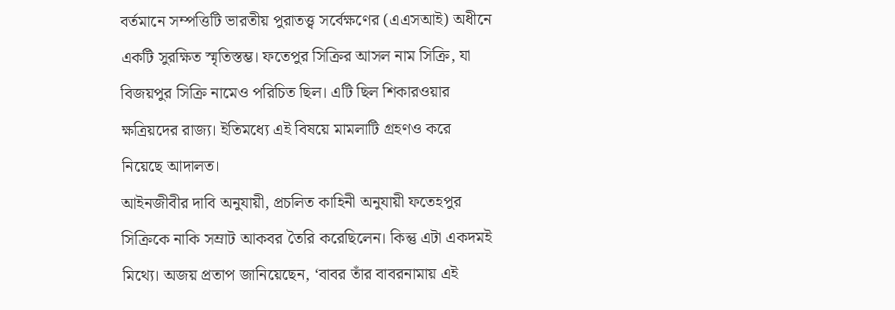বর্তমানে সম্পত্তিটি ভারতীয় পুরাতত্ত্ব সর্বেক্ষণের (এএসআই) অধীনে একটি সুরক্ষিত স্মৃতিস্তম্ভ। ফতেপুর সিক্রির আসল নাম সিক্রি, যা বিজয়পুর সিক্রি নামেও পরিচিত ছিল। এটি ছিল শিকারওয়ার ক্ষত্রিয়দের রাজ্য। ইতিমধ্যে এই বিষয়ে মামলাটি গ্রহণও করে নিয়েছে আদালত।
আইনজীবীর দাবি অনুযায়ী, প্রচলিত কাহিনী অনুযায়ী ফতেহপুর সিক্রিকে নাকি সম্রাট আকবর তৈরি করেছিলেন। কিন্তু এটা একদমই মিথ্যে। অজয় প্রতাপ জানিয়েছেন, ‘বাবর তাঁর বাবরনামায় এই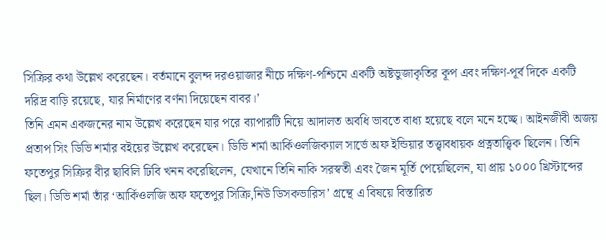সিক্রির কথা উল্লেখ করেছেন। বর্তমানে বুলন্দ দরওয়াজার নীচে দক্ষিণ-পশ্চিমে একটি অষ্টভুজাকৃতির কূপ এবং দক্ষিণ-পূর্ব দিকে একটি দরিদ্র বাড়ি রয়েছে, যার নির্মাণের বর্ণনা দিয়েছেন বাবর।’
তিনি এমন একজনের নাম উল্লেখ করেছেন যার পরে ব্যাপারটি নিয়ে আদালত অবধি ভাবতে বাধ্য হয়েছে বলে মনে হচ্ছে। আইনজীবী অজয় প্রতাপ সিং ডিভি শর্মার বইয়ের উল্লেখ করেছেন। ডিভি শর্মা আর্কিওলজিক্যাল সার্ভে অফ ইন্ডিয়ার তত্ত্বাবধায়ক প্রত্নতাত্ত্বিক ছিলেন। তিনি ফতেপুর সিক্রির বীর ছাবিলি ঢিবি খনন করেছিলেন, যেখানে তিনি নাকি সরস্বতী এবং জৈন মূর্তি পেয়েছিলেন, যা প্রায় ১০০০ খ্রিস্টাব্দের ছিল। ডিভি শর্মা তাঁর ‘আর্কিওলজি অফ ফতেপুর সিক্রি,নিউ ডিসকভারিস’ গ্রন্থে এ বিষয়ে বিস্তারিত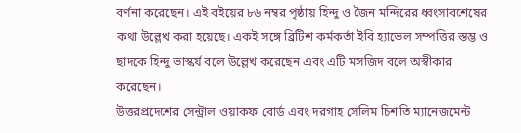বর্ণনা করেছেন। এই বইয়ের ৮৬ নম্বর পৃষ্ঠায় হিন্দু ও জৈন মন্দিরের ধ্বংসাবশেষের কথা উল্লেখ করা হয়েছে। একই সঙ্গে ব্রিটিশ কর্মকর্তা ইবি হ্যাভেল সম্পত্তির স্তম্ভ ও ছাদকে হিন্দু ভাস্কর্য বলে উল্লেখ করেছেন এবং এটি মসজিদ বলে অস্বীকার করেছেন।
উত্তরপ্রদেশের সেন্ট্রাল ওয়াকফ বোর্ড এবং দরগাহ সেলিম চিশতি ম্যানেজমেন্ট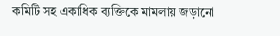কমিটি সহ একাধিক ব্যক্তিকে মামলায় জড়ানো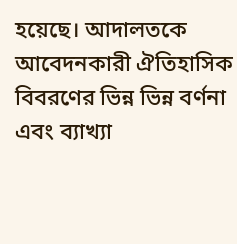হয়েছে। আদালতকে আবেদনকারী ঐতিহাসিক বিবরণের ভিন্ন ভিন্ন বর্ণনা এবং ব্যাখ্যা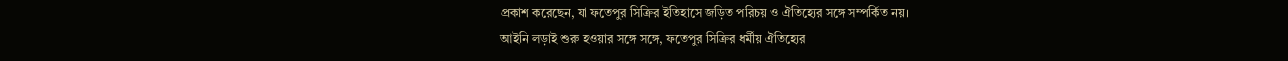প্রকাশ করেছেন, যা ফতেপুর সিক্রির ইতিহাসে জড়িত পরিচয় ও ঐতিহ্যের সঙ্গে সম্পর্কিত নয়।
আইনি লড়াই শুরু হওয়ার সঙ্গে সঙ্গে, ফতেপুর সিক্রির ধর্মীয় ঐতিহ্যের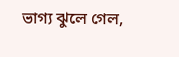ভাগ্য ঝুলে গেল,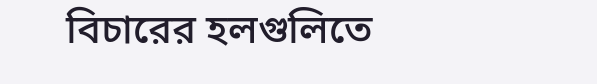বিচারের হলগুলিতে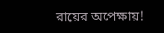রায়ের অপেক্ষায়!